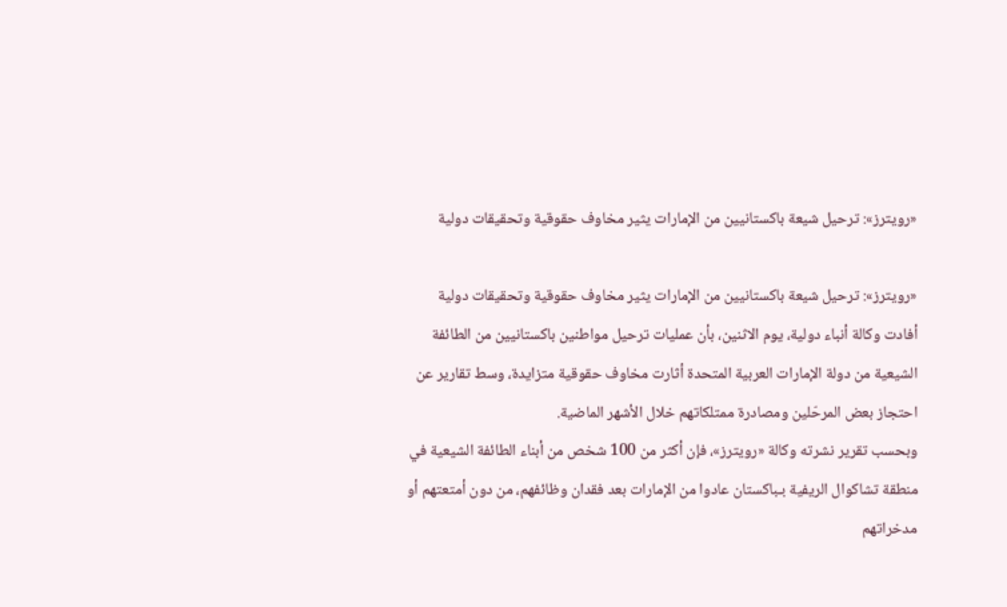«رويترز»: ترحيل شيعة باكستانيين من الإمارات يثير مخاوف حقوقية وتحقيقات دولية

«رويترز»: ترحيل شيعة باكستانيين من الإمارات يثير مخاوف حقوقية وتحقيقات دولية
أفادت وكالة أنباء دولية، يوم الاثنين، بأن عمليات ترحيل مواطنين باكستانيين من الطائفة الشيعية من دولة الإمارات العربية المتحدة أثارت مخاوف حقوقية متزايدة، وسط تقارير عن احتجاز بعض المرحّلين ومصادرة ممتلكاتهم خلال الأشهر الماضية.
وبحسب تقرير نشرته وكالة «رويترز»، فإن أكثر من 100 شخص من أبناء الطائفة الشيعية في منطقة تشاكوال الريفية بـباكستان عادوا من الإمارات بعد فقدان وظائفهم، من دون أمتعتهم أو مدخراتهم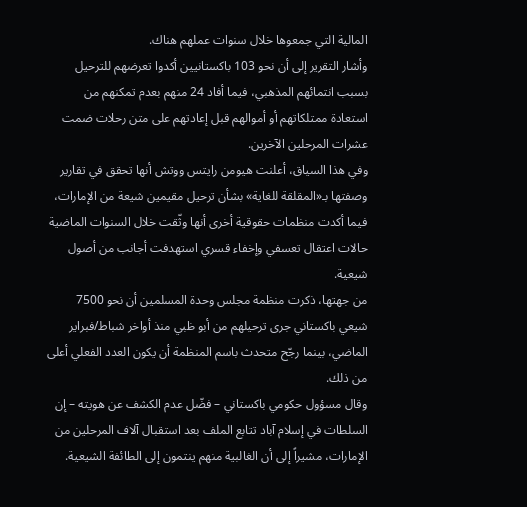المالية التي جمعوها خلال سنوات عملهم هناك.
وأشار التقرير إلى أن نحو 103 باكستانيين أكدوا تعرضهم للترحيل بسبب انتمائهم المذهبي، فيما أفاد 24 منهم بعدم تمكنهم من استعادة ممتلكاتهم أو أموالهم قبل إعادتهم على متن رحلات ضمت عشرات المرحلين الآخرين.
وفي هذا السياق، أعلنت هيومن رايتس ووتش أنها تحقق في تقارير وصفتها بـ«المقلقة للغاية» بشأن ترحيل مقيمين شيعة من الإمارات، فيما أكدت منظمات حقوقية أخرى أنها وثّقت خلال السنوات الماضية حالات اعتقال تعسفي وإخفاء قسري استهدفت أجانب من أصول شيعية.
من جهتها، ذكرت منظمة مجلس وحدة المسلمين أن نحو 7500 شيعي باكستاني جرى ترحيلهم من أبو ظبي منذ أواخر شباط/فبراير الماضي، بينما رجّح متحدث باسم المنظمة أن يكون العدد الفعلي أعلى من ذلك.
وقال مسؤول حكومي باكستاني – فضّل عدم الكشف عن هويته – إن السلطات في إسلام آباد تتابع الملف بعد استقبال آلاف المرحلين من الإمارات، مشيراً إلى أن الغالبية منهم ينتمون إلى الطائفة الشيعية.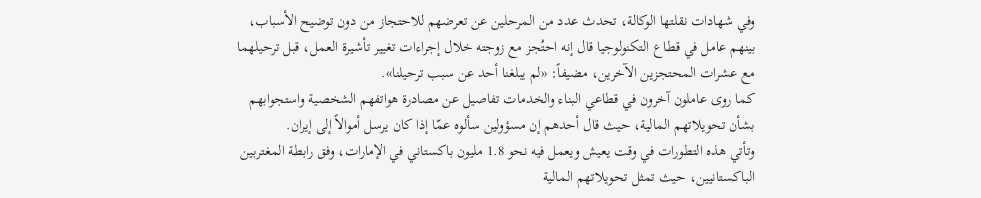وفي شهادات نقلتها الوكالة، تحدث عدد من المرحلين عن تعرضهم للاحتجاز من دون توضيح الأسباب، بينهم عامل في قطاع التكنولوجيا قال إنه احتُجز مع زوجته خلال إجراءات تغيير تأشيرة العمل، قبل ترحيلهما مع عشرات المحتجزين الآخرين، مضيفاً: «لم يبلغنا أحد عن سبب ترحيلنا».
كما روى عاملون آخرون في قطاعي البناء والخدمات تفاصيل عن مصادرة هواتفهم الشخصية واستجوابهم بشأن تحويلاتهم المالية، حيث قال أحدهم إن مسؤولين سألوه عمّا إذا كان يرسل أموالاً إلى إيران.
وتأتي هذه التطورات في وقت يعيش ويعمل فيه نحو 1.8 مليون باكستاني في الإمارات، وفق رابطة المغتربين الباكستانيين، حيث تمثل تحويلاتهم المالية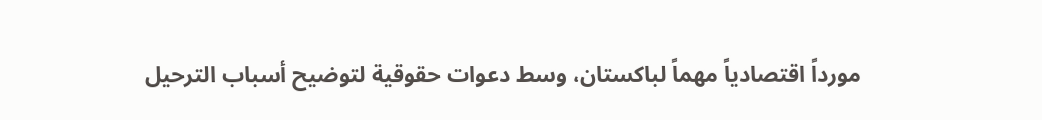مورداً اقتصادياً مهماً لباكستان، وسط دعوات حقوقية لتوضيح أسباب الترحيل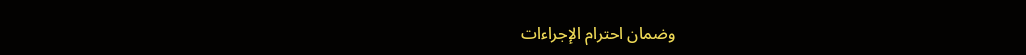وضمان احترام الإجراءات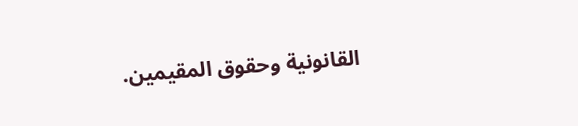القانونية وحقوق المقيمين.